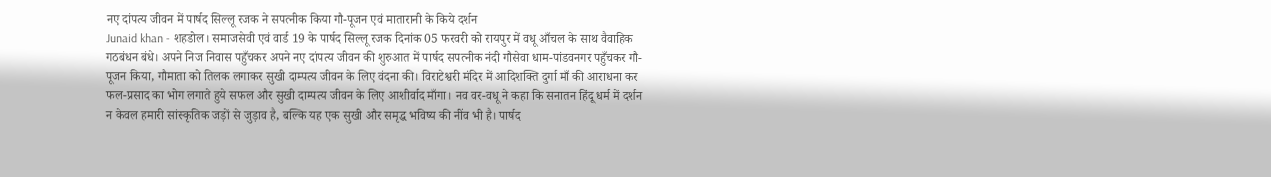नए दांपत्य जीवन में पार्षद सिल्लू रजक ने सपत्नीक किया गौ-पूजन एवं मातारानी के किये दर्शन
Junaid khan - शहडोल। समाजसेवी एवं वार्ड 19 के पार्षद सिल्लू रजक दिनांक 05 फरवरी को रायपुर में वधू आँचल के साथ वैवाहिक गठबंधन बंधे। अपने निज निवास पहुँचकर अपने नए दांपत्य जीवन की शुरुआत में पार्षद सपत्नीक नंदी गौसेवा धाम-पांडवनगर पहुँचकर गौ-पूजन किया, गौमाता को तिलक लगाकर सुखी दाम्पत्य जीवन के लिए वंदना की। विराटेश्वरी मंदिर में आदिशक्ति दुर्गा माँ की आराधना कर फल-प्रसाद का भोग लगाते हुये सफल और सुखी दाम्पत्य जीवन के लिए आशीर्वाद माँगा। नव वर-वधू ने कहा कि सनातन हिंदू धर्म में दर्शन न केवल हमारी सांस्कृतिक जड़ों से जुड़ाव है, बल्कि यह एक सुखी और समृद्ध भविष्य की नींव भी है। पार्षद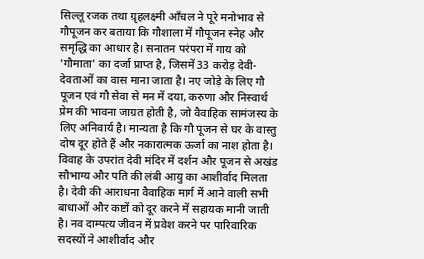सिल्लू रजक तथा ग्रृहलक्ष्मी आँचल ने पूरे मनोभाव से गौपूजन कर बताया कि गौशाला में गौपूजन स्नेह और समृद्धि का आधार है। सनातन परंपरा में गाय को 'गौमाता' का दर्जा प्राप्त है, जिसमें 33 करोड़ देवी-देवताओं का वास माना जाता है। नए जोड़े के लिए गौ पूजन एवं गौ सेवा से मन में दया, करुणा और निस्वार्थ प्रेम की भावना जाग्रत होती है, जो वैवाहिक सामंजस्य के लिए अनिवार्य है। मान्यता है कि गौ पूजन से घर के वास्तु दोष दूर होते हैं और नकारात्मक ऊर्जा का नाश होता है। विवाह के उपरांत देवी मंदिर में दर्शन और पूजन से अखंड सौभाग्य और पति की लंबी आयु का आशीर्वाद मिलता है। देवी की आराधना वैवाहिक मार्ग में आने वाली सभी बाधाओं और कष्टों को दूर करने में सहायक मानी जाती है। नव दाम्पत्य जीवन में प्रवेश करने पर पारिवारिक सदस्यों ने आशीर्वाद और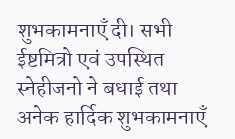शुभकामनाएँ दी। सभी ईष्टमित्रो एवं उपस्थित स्नेहीजनो ने बधाई तथा अनेक हार्दिक शुभकामनाएँ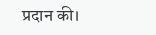प्रदान की।